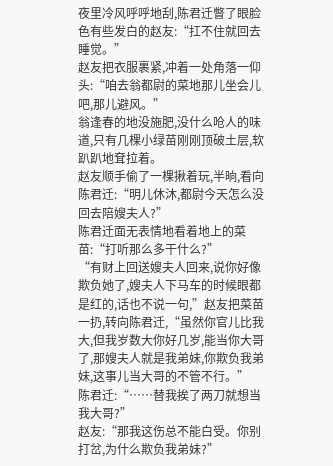夜里冷风呼呼地刮,陈君迁瞥了眼脸色有些发白的赵友:“扛不住就回去睡觉。”
赵友把衣服裹紧,冲着一处角落一仰头:“咱去翁都尉的菜地那儿坐会儿吧,那儿避风。”
翁逢春的地没施肥,没什么呛人的味道,只有几棵小绿苗刚刚顶破土层,软趴趴地耷拉着。
赵友顺手偷了一棵揪着玩,半晌,看向陈君迁:“明儿休沐,都尉今天怎么没回去陪嫂夫人?”
陈君迁面无表情地看着地上的菜苗:“打听那么多干什么?”
“有财上回送嫂夫人回来,说你好像欺负她了,嫂夫人下马车的时候眼都是红的,话也不说一句,”赵友把菜苗一扔,转向陈君迁,“虽然你官儿比我大,但我岁数大你好几岁,能当你大哥了,那嫂夫人就是我弟妹,你欺负我弟妹,这事儿当大哥的不管不行。”
陈君迁:“……替我挨了两刀就想当我大哥?”
赵友:“那我这伤总不能白受。你别打岔,为什么欺负我弟妹?”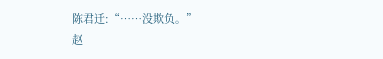陈君迁:“……没欺负。”
赵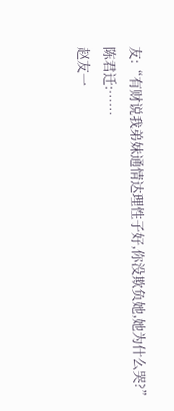友:“有财说我弟妹通情达理性子好,你没欺负她,她为什么哭?”
陈君迁:……
赵友一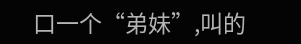口一个“弟妹”,叫的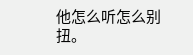他怎么听怎么别扭。